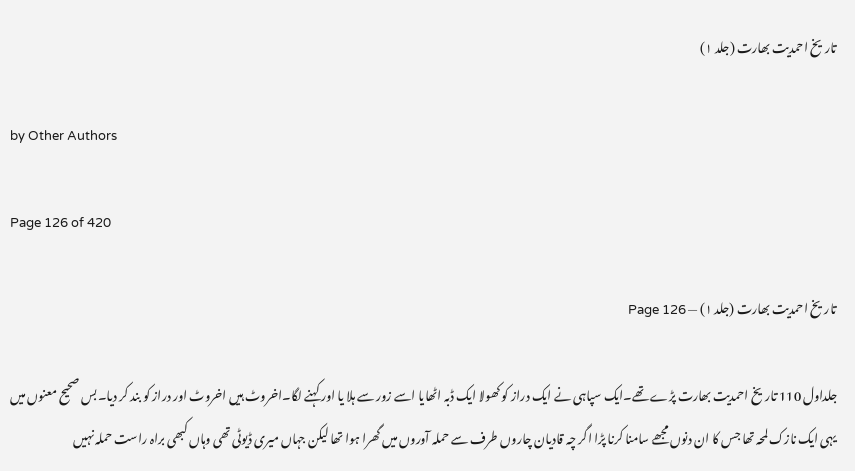تاریخ احمدیت بھارت (جلد ۱)

by Other Authors

Page 126 of 420

تاریخ احمدیت بھارت (جلد ۱) — Page 126

جلداول 110 تاریخ احمدیت بھارت پڑے تھے۔ایک سپاہی نے ایک دراز کو کھولا ایک ڈبہ اٹھایا اسے زور سے ہلا یا اور کہنے لگا۔اخروٹ ہیں اخروٹ اور دراز کو بند کر دیا۔بس صحیح معنوں میں یہی ایک نازک لمحہ تھا جس کا ان دنوں مجھے سامنا کرنا پڑا اگر چہ قادیان چاروں طرف سے حملہ آوروں میں گھرا ہوا تھا لیکن جہاں میری ڈیوٹی تھی وہاں کبھی براہ راست حملہ نہیں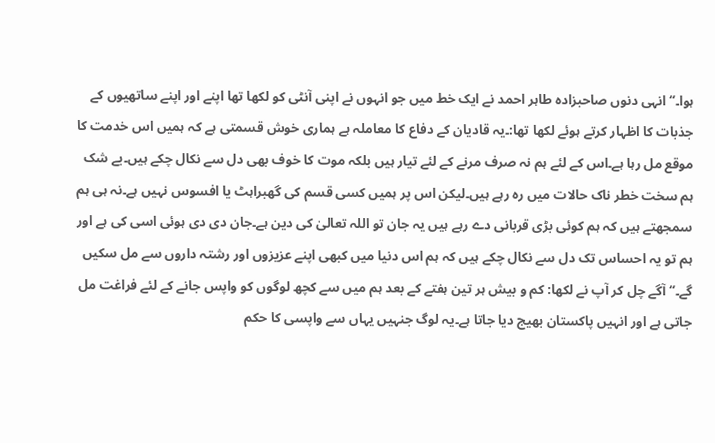ہوا۔“ انہی دنوں صاحبزادہ طاہر احمد نے ایک خط میں جو انہوں نے اپنی آنٹی کو لکھا تھا اپنے اور اپنے ساتھیوں کے جذبات کا اظہار کرتے ہوئے لکھا تھا:۔یہ قادیان کے دفاع کا معاملہ ہے ہماری خوش قسمتی ہے کہ ہمیں اس خدمت کا موقع مل رہا ہے۔اس کے لئے ہم نہ صرف مرنے کے لئے تیار ہیں بلکہ موت کا خوف بھی دل سے نکال چکے ہیں۔بے شک ہم سخت خطر ناک حالات میں رہ رہے ہیں۔لیکن اس پر ہمیں کسی قسم کی گھبراہٹ یا افسوس نہیں ہے۔نہ ہی ہم سمجھتے ہیں کہ ہم کوئی بڑی قربانی دے رہے ہیں یہ جان تو اللہ تعالیٰ کی دین ہے۔جان دی دی ہوئی اسی کی ہے اور ہم تو یہ احساس تک دل سے نکال چکے ہیں کہ ہم اس دنیا میں کبھی اپنے عزیزوں اور رشتہ داروں سے مل سکیں گے۔“ آگے چل کر آپ نے لکھا: کم و بیش ہر تین ہفتے کے بعد ہم میں سے کچھ لوگوں کو واپس جانے کے لئے فراغت مل جاتی ہے اور انہیں پاکستان بھیج دیا جاتا ہے۔یہ لوگ جنہیں یہاں سے واپسی کا حکم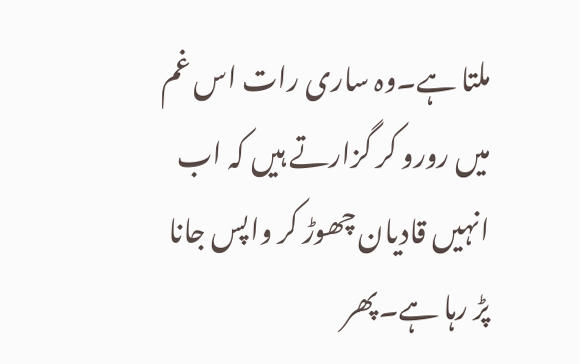ملتا ہے۔وہ ساری رات اس غم میں رورو کر گزارتے ہیں کہ اب انہیں قادیان چھوڑ کر واپس جانا پڑ رہا ہے۔پھر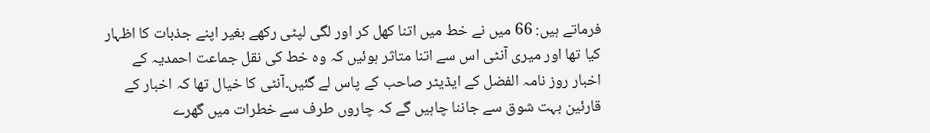فرماتے ہیں: 66 میں نے خط میں اتنا کھل کر اور لگی لپٹی رکھے بغیر اپنے جذبات کا اظہار کیا تھا اور میری آنٹی اس سے اتنا متاثر ہوئیں کہ وہ خط کی نقل جماعت احمدیہ کے اخبار روز نامہ الفضل کے ایڈیٹر صاحب کے پاس لے گئیں۔آنٹی کا خیال تھا کہ اخبار کے قارئین بہت شوق سے جاننا چاہیں گے کہ چاروں طرف سے خطرات میں گھرے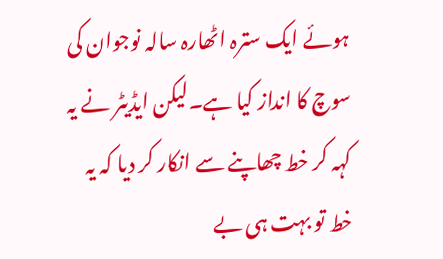ہوئے ایک سترہ اٹھارہ سالہ نوجوان کی سوچ کا انداز کیا ہے۔لیکن ایڈیٹر نے یہ کہہ کر خط چھاپنے سے انکار کر دیا کہ یہ خط تو بہت ہی بے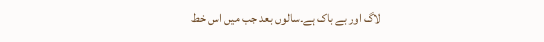لاگ اور بے باک ہے۔سالوں بعد جب میں اس خط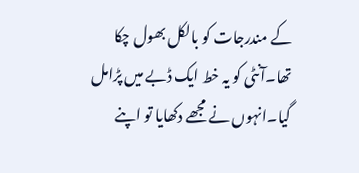کے مندرجات کو بالکل بھول چکا تھا۔آنٹی کو یہ خط ایک ڈبے میں پڑامل گیا۔انہوں نے مجھے دکھایا تو اپنے